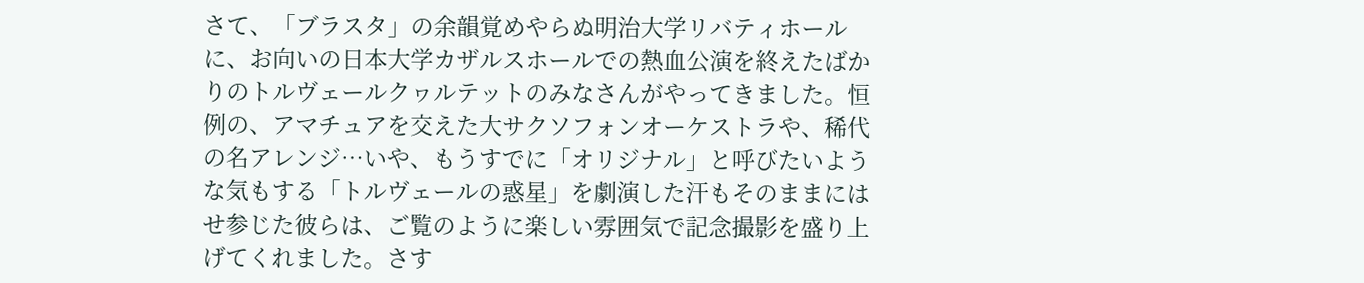さて、「ブラスタ」の余韻覚めやらぬ明治大学リバティホールに、お向いの日本大学カザルスホールでの熱血公演を終えたばかりのトルヴェールクヮルテットのみなさんがやってきました。恒例の、アマチュアを交えた大サクソフォンオーケストラや、稀代の名アレンジ…いや、もうすでに「オリジナル」と呼びたいような気もする「トルヴェールの惑星」を劇演した汗もそのままにはせ参じた彼らは、ご覧のように楽しい雰囲気で記念撮影を盛り上げてくれました。さす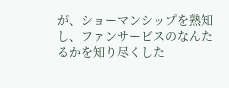が、ショーマンシップを熟知し、ファンサービスのなんたるかを知り尽くした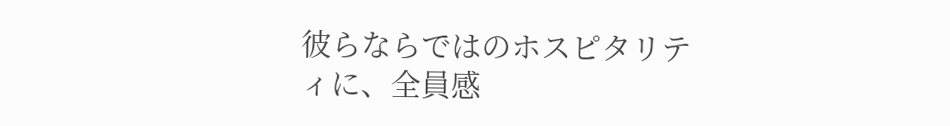彼らならではのホスピタリティに、全員感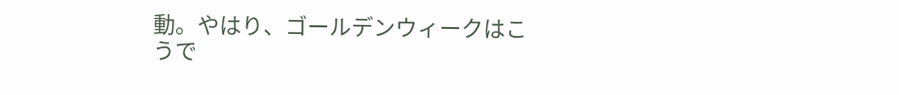動。やはり、ゴールデンウィークはこうで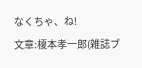なくちゃ、ね!
文章:榎本孝一郎(雑誌ブ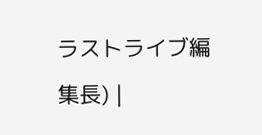ラストライブ編集長) |